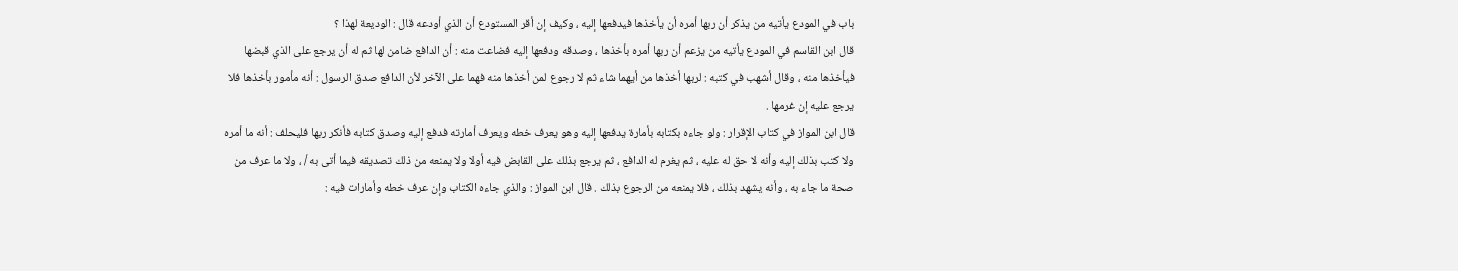باب في المودع يأتيه من يذكر أن ربها أمره أن يأخذها فيدفعها إليه ، وكيف إن أقر المستودع أن الذي أودعه قال : الوديعة لهذا ؟
قال ابن القاسم في المودع يأتيه من يزعم أن ربها أمره بأخذها ، وصدقه ودفعها إليه فضاعت منه : أن الدافع ضامن لها ثم له أن يرجع على الذي قبضها فيأخذها منه ، وقال أشهب في كتبه : لربها أخذها من أيهما شاء ثم لا رجوع لمن أخذها منه فهما على الآخر لأن الدافع صدق الرسول : أنه مأمور بأخذها فلا يرجع عليه إن غرمها .
قال ابن المواز في كتاب الإقرار : ولو جاءه بكتابه بأمارة يدفعها إليه وهو يعرف خطه ويعرف أمارته فدفع إليه وصدق كتابه فأنكر ربها فليحلف : أنه ما أمره ولا كتب بذلك إليه وأنه لا حق له عليه ، ثم يغرم له الدافع ، ثم يرجع بذلك على القابض فيه أولا ولا يمنعه من ذلك تصديقه فيما أتى به / ، ولا ما عرف من صحة ما جاء به ، وأنه يشهد بذلك ، فلا يمنعه من الرجوع بذلك . قال ابن المواز : والذي جاءه الكتاب وإن عرف خطه وأمارات فيه :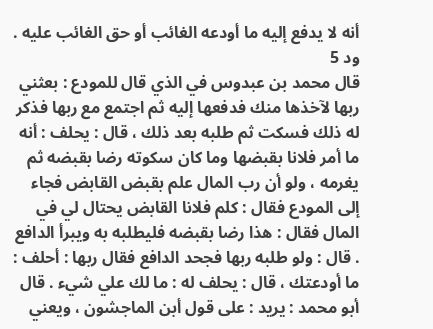أنه لا يدفع إليه ما أودعه الغائب أو حق الغائب عليه . ود 5
قال محمد بن عبدوس في الذي قال للمودع : بعثني ربها لآخذها منك فدفعها إليه ثم اجتمع مع ربها فذكر له ذلك فسكت ثم طلبه بعد ذلك ، قال : يحلف : أنه ما أمر فلانا بقبضها وما كان سكوته رضا بقبضه ثم يغرمه ، ولو أن رب المال علم بقبض القابض فجاء إلى المودع فقال : كلم فلانا القابض يحتال لي في المال فقال : هذا رضا بقبضه فليطلبه به ويبرأ الدافع . قال : ولو طلبه ربها فجحد الدافع فقال ربها : أحلف : ما أودعتك ، قال : يحلف له : ما لك علي شيء . قال أبو محمد : يريد : على قول أبن الماجشون ، ويعني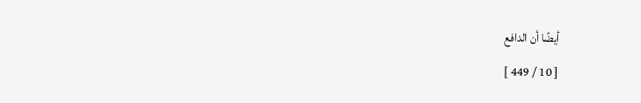أيضًا أن الدافع
[ 10 / 449 ]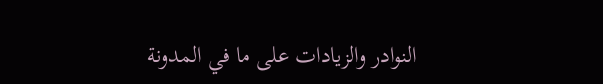النوادر والزيادات على ما في المدونة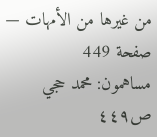من غيرها من الأمهات — صفحة 449
مساهمون: محمد حجي
ص٤٤٩